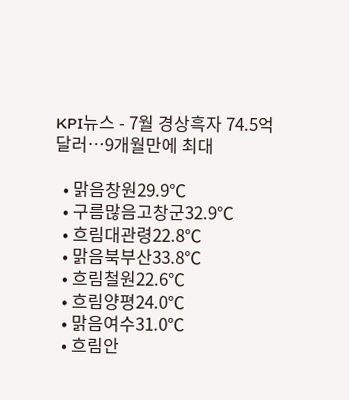KPI뉴스 - 7월 경상흑자 74.5억달러…9개월만에 최대

  • 맑음창원29.9℃
  • 구름많음고창군32.9℃
  • 흐림대관령22.8℃
  • 맑음북부산33.8℃
  • 흐림철원22.6℃
  • 흐림양평24.0℃
  • 맑음여수31.0℃
  • 흐림안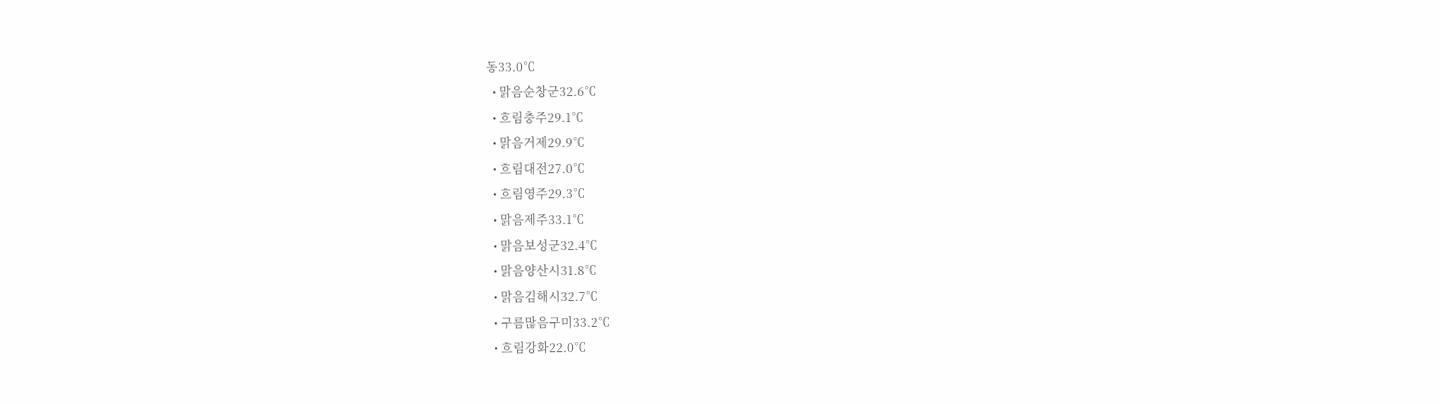동33.0℃
  • 맑음순창군32.6℃
  • 흐림충주29.1℃
  • 맑음거제29.9℃
  • 흐림대전27.0℃
  • 흐림영주29.3℃
  • 맑음제주33.1℃
  • 맑음보성군32.4℃
  • 맑음양산시31.8℃
  • 맑음김해시32.7℃
  • 구름많음구미33.2℃
  • 흐림강화22.0℃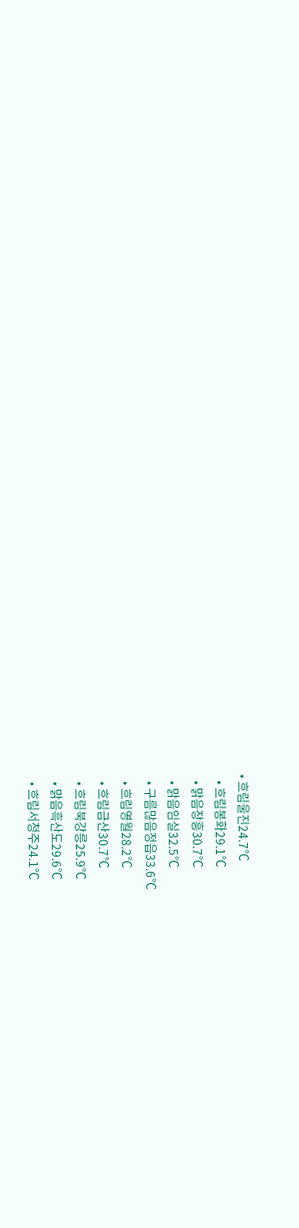• 흐림울진24.7℃
  • 흐림봉화29.1℃
  • 맑음장흥30.7℃
  • 맑음임실32.5℃
  • 구름많음정읍33.6℃
  • 흐림영월28.2℃
  • 흐림금산30.7℃
  • 흐림북강릉25.9℃
  • 맑음흑산도29.6℃
  • 흐림서청주24.1℃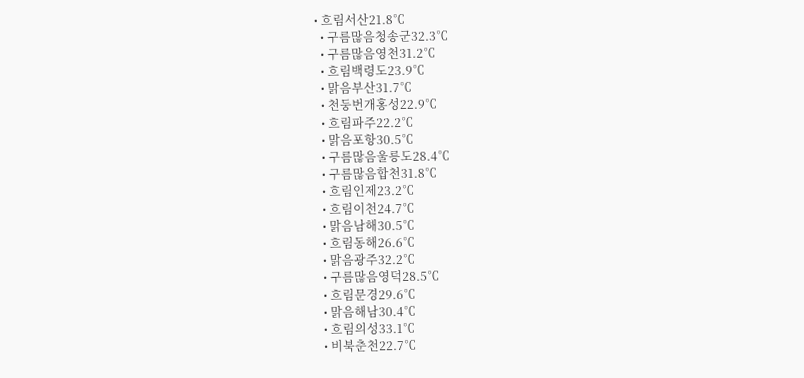• 흐림서산21.8℃
  • 구름많음청송군32.3℃
  • 구름많음영천31.2℃
  • 흐림백령도23.9℃
  • 맑음부산31.7℃
  • 천둥번개홍성22.9℃
  • 흐림파주22.2℃
  • 맑음포항30.5℃
  • 구름많음울릉도28.4℃
  • 구름많음합천31.8℃
  • 흐림인제23.2℃
  • 흐림이천24.7℃
  • 맑음남해30.5℃
  • 흐림동해26.6℃
  • 맑음광주32.2℃
  • 구름많음영덕28.5℃
  • 흐림문경29.6℃
  • 맑음해남30.4℃
  • 흐림의성33.1℃
  • 비북춘천22.7℃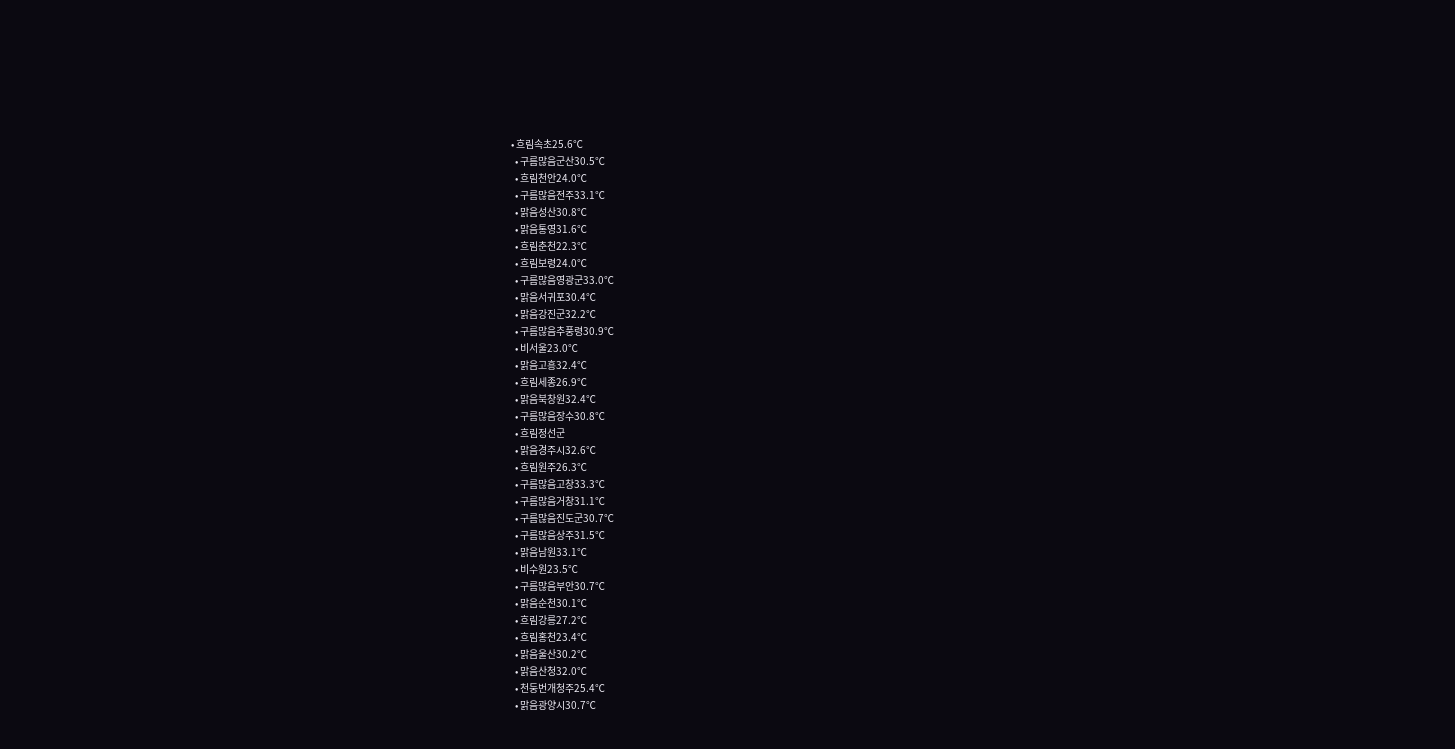• 흐림속초25.6℃
  • 구름많음군산30.5℃
  • 흐림천안24.0℃
  • 구름많음전주33.1℃
  • 맑음성산30.8℃
  • 맑음통영31.6℃
  • 흐림춘천22.3℃
  • 흐림보령24.0℃
  • 구름많음영광군33.0℃
  • 맑음서귀포30.4℃
  • 맑음강진군32.2℃
  • 구름많음추풍령30.9℃
  • 비서울23.0℃
  • 맑음고흥32.4℃
  • 흐림세종26.9℃
  • 맑음북창원32.4℃
  • 구름많음장수30.8℃
  • 흐림정선군
  • 맑음경주시32.6℃
  • 흐림원주26.3℃
  • 구름많음고창33.3℃
  • 구름많음거창31.1℃
  • 구름많음진도군30.7℃
  • 구름많음상주31.5℃
  • 맑음남원33.1℃
  • 비수원23.5℃
  • 구름많음부안30.7℃
  • 맑음순천30.1℃
  • 흐림강릉27.2℃
  • 흐림홍천23.4℃
  • 맑음울산30.2℃
  • 맑음산청32.0℃
  • 천둥번개청주25.4℃
  • 맑음광양시30.7℃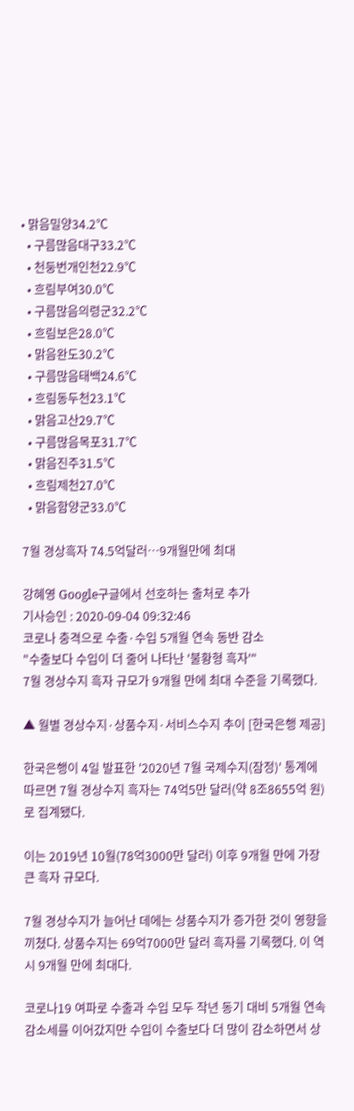• 맑음밀양34.2℃
  • 구름많음대구33.2℃
  • 천둥번개인천22.9℃
  • 흐림부여30.0℃
  • 구름많음의령군32.2℃
  • 흐림보은28.0℃
  • 맑음완도30.2℃
  • 구름많음태백24.6℃
  • 흐림동두천23.1℃
  • 맑음고산29.7℃
  • 구름많음목포31.7℃
  • 맑음진주31.5℃
  • 흐림제천27.0℃
  • 맑음함양군33.0℃

7월 경상흑자 74.5억달러…9개월만에 최대

강혜영 Google구글에서 선호하는 출처로 추가
기사승인 : 2020-09-04 09:32:46
코로나 충격으로 수출·수입 5개월 연속 동반 감소
"수출보다 수입이 더 줄어 나타난 '불황형 흑자'"
7월 경상수지 흑자 규모가 9개월 만에 최대 수준을 기록했다.

▲ 월별 경상수지·상품수지·서비스수지 추이 [한국은행 제공]

한국은행이 4일 발표한 '2020년 7월 국제수지(잠정)' 통계에 따르면 7월 경상수지 흑자는 74억5만 달러(약 8조8655억 원)로 집계됐다.

이는 2019년 10월(78억3000만 달러) 이후 9개월 만에 가장 큰 흑자 규모다.

7월 경상수지가 늘어난 데에는 상품수지가 증가한 것이 영향을 끼쳤다. 상품수지는 69억7000만 달러 흑자를 기록했다. 이 역시 9개월 만에 최대다.

코로나19 여파로 수출과 수입 모두 작년 동기 대비 5개월 연속 감소세를 이어갔지만 수입이 수출보다 더 많이 감소하면서 상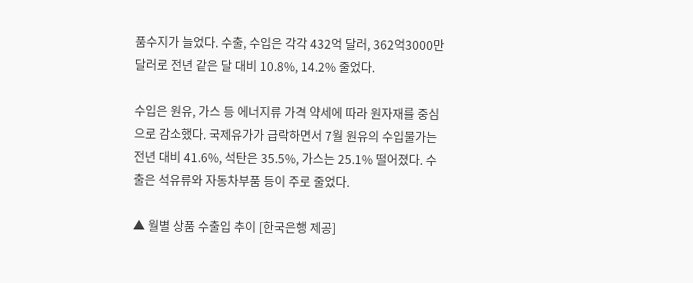품수지가 늘었다. 수출, 수입은 각각 432억 달러, 362억3000만 달러로 전년 같은 달 대비 10.8%, 14.2% 줄었다.

수입은 원유, 가스 등 에너지류 가격 약세에 따라 원자재를 중심으로 감소했다. 국제유가가 급락하면서 7월 원유의 수입물가는 전년 대비 41.6%, 석탄은 35.5%, 가스는 25.1% 떨어졌다. 수출은 석유류와 자동차부품 등이 주로 줄었다.

▲ 월별 상품 수출입 추이 [한국은행 제공]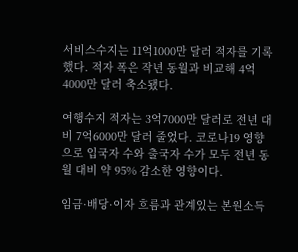서비스수지는 11억1000만 달러 적자를 기록했다. 적자 폭은 작년 동월과 비교해 4억4000만 달러 축소됐다.

여행수지 적자는 3억7000만 달러로 전년 대비 7억6000만 달러 줄었다. 코로나19 영향으로 입국자 수와 출국자 수가 모두 전년 동월 대비 약 95% 감소한 영향이다.

임금·배당·이자 흐름과 관계있는 본원소득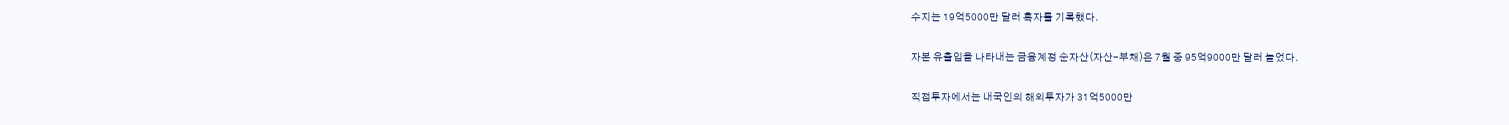수지는 19억5000만 달러 흑자를 기록했다.

자본 유출입을 나타내는 금융계정 순자산(자산-부채)은 7월 중 95억9000만 달러 늘었다.

직접투자에서는 내국인의 해외투자가 31억5000만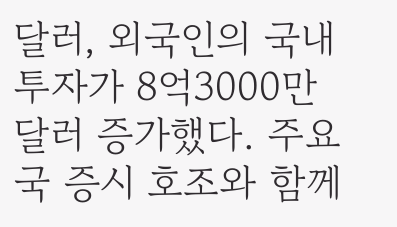달러, 외국인의 국내투자가 8억3000만 달러 증가했다. 주요국 증시 호조와 함께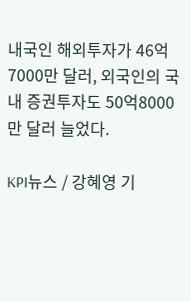내국인 해외투자가 46억7000만 달러, 외국인의 국내 증권투자도 50억8000만 달러 늘었다.

KPI뉴스 / 강혜영 기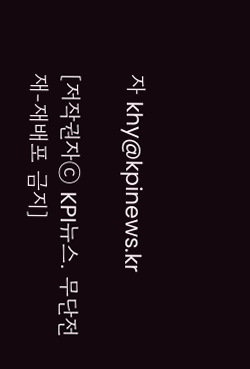자 khy@kpinews.kr

[저작권자ⓒ KPI뉴스. 무단전재-재배포 금지]